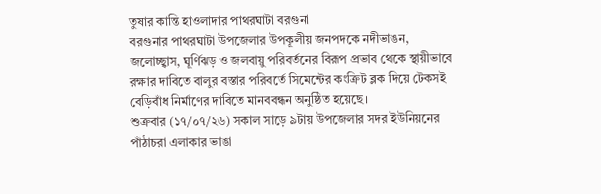তুষার কান্তি হাওলাদার পাথরঘাটা বরগুনা
বরগুনার পাথরঘাটা উপজেলার উপকূলীয় জনপদকে নদীভাঙন, জলোচ্ছ্বাস, ঘূর্ণিঝড় ও জলবায়ু পরিবর্তনের বিরূপ প্রভাব থেকে স্থায়ীভাবে রক্ষার দাবিতে বালুর বস্তার পরিবর্তে সিমেন্টের কংক্রিট ব্লক দিয়ে টেকসই বেড়িবাঁধ নির্মাণের দাবিতে মানববন্ধন অনুষ্ঠিত হয়েছে।
শুক্রবার (১৭/০৭/২৬) সকাল সাড়ে ৯টায় উপজেলার সদর ইউনিয়নের পাঁঠাচরা এলাকার ভাঙা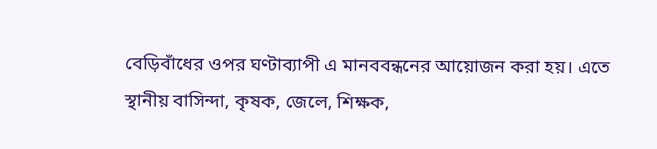বেড়িবাঁধের ওপর ঘণ্টাব্যাপী এ মানববন্ধনের আয়োজন করা হয়। এতে স্থানীয় বাসিন্দা, কৃষক, জেলে, শিক্ষক,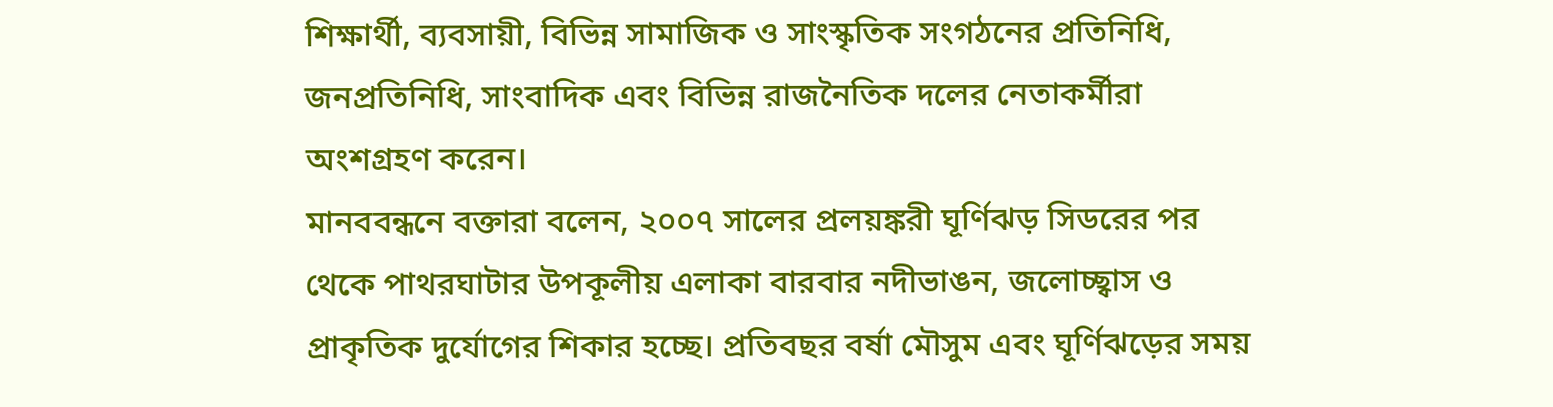শিক্ষার্থী, ব্যবসায়ী, বিভিন্ন সামাজিক ও সাংস্কৃতিক সংগঠনের প্রতিনিধি, জনপ্রতিনিধি, সাংবাদিক এবং বিভিন্ন রাজনৈতিক দলের নেতাকর্মীরা অংশগ্রহণ করেন।
মানববন্ধনে বক্তারা বলেন, ২০০৭ সালের প্রলয়ঙ্করী ঘূর্ণিঝড় সিডরের পর থেকে পাথরঘাটার উপকূলীয় এলাকা বারবার নদীভাঙন, জলোচ্ছ্বাস ও প্রাকৃতিক দুর্যোগের শিকার হচ্ছে। প্রতিবছর বর্ষা মৌসুম এবং ঘূর্ণিঝড়ের সময়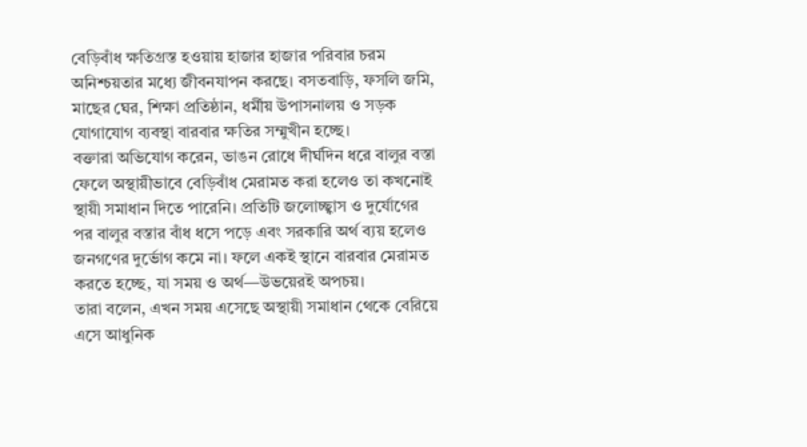বেড়িবাঁধ ক্ষতিগ্রস্ত হওয়ায় হাজার হাজার পরিবার চরম অনিশ্চয়তার মধ্যে জীবনযাপন করছে। বসতবাড়ি, ফসলি জমি, মাছের ঘের, শিক্ষা প্রতিষ্ঠান, ধর্মীয় উপাসনালয় ও সড়ক যোগাযোগ ব্যবস্থা বারবার ক্ষতির সম্মুখীন হচ্ছে।
বক্তারা অভিযোগ করেন, ভাঙন রোধে দীর্ঘদিন ধরে বালুর বস্তা ফেলে অস্থায়ীভাবে বেড়িবাঁধ মেরামত করা হলেও তা কখনোই স্থায়ী সমাধান দিতে পারেনি। প্রতিটি জলোচ্ছ্বাস ও দুর্যোগের পর বালুর বস্তার বাঁধ ধসে পড়ে এবং সরকারি অর্থ ব্যয় হলেও জনগণের দুর্ভোগ কমে না। ফলে একই স্থানে বারবার মেরামত করতে হচ্ছে, যা সময় ও অর্থ—উভয়েরই অপচয়।
তারা বলেন, এখন সময় এসেছে অস্থায়ী সমাধান থেকে বেরিয়ে এসে আধুনিক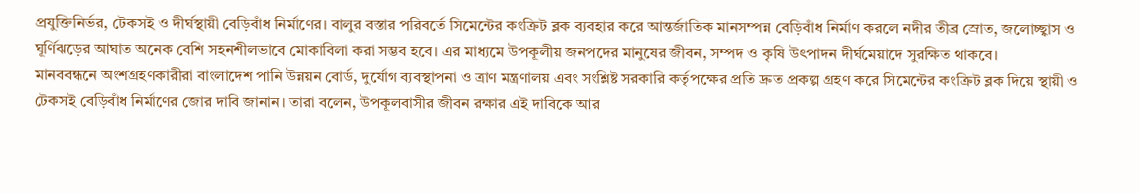প্রযুক্তিনির্ভর, টেকসই ও দীর্ঘস্থায়ী বেড়িবাঁধ নির্মাণের। বালুর বস্তার পরিবর্তে সিমেন্টের কংক্রিট ব্লক ব্যবহার করে আন্তর্জাতিক মানসম্পন্ন বেড়িবাঁধ নির্মাণ করলে নদীর তীব্র স্রোত, জলোচ্ছ্বাস ও ঘূর্ণিঝড়ের আঘাত অনেক বেশি সহনশীলভাবে মোকাবিলা করা সম্ভব হবে। এর মাধ্যমে উপকূলীয় জনপদের মানুষের জীবন, সম্পদ ও কৃষি উৎপাদন দীর্ঘমেয়াদে সুরক্ষিত থাকবে।
মানববন্ধনে অংশগ্রহণকারীরা বাংলাদেশ পানি উন্নয়ন বোর্ড, দুর্যোগ ব্যবস্থাপনা ও ত্রাণ মন্ত্রণালয় এবং সংশ্লিষ্ট সরকারি কর্তৃপক্ষের প্রতি দ্রুত প্রকল্প গ্রহণ করে সিমেন্টের কংক্রিট ব্লক দিয়ে স্থায়ী ও টেকসই বেড়িবাঁধ নির্মাণের জোর দাবি জানান। তারা বলেন, উপকূলবাসীর জীবন রক্ষার এই দাবিকে আর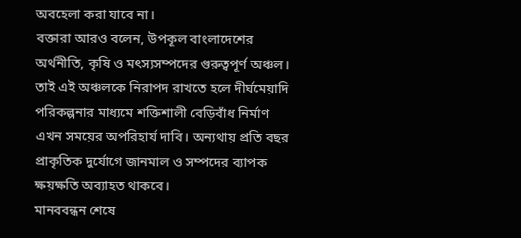অবহেলা করা যাবে না।
বক্তারা আরও বলেন, উপকূল বাংলাদেশের অর্থনীতি, কৃষি ও মৎস্যসম্পদের গুরুত্বপূর্ণ অঞ্চল। তাই এই অঞ্চলকে নিরাপদ রাখতে হলে দীর্ঘমেয়াদি পরিকল্পনার মাধ্যমে শক্তিশালী বেড়িবাঁধ নির্মাণ এখন সময়ের অপরিহার্য দাবি। অন্যথায় প্রতি বছর প্রাকৃতিক দুর্যোগে জানমাল ও সম্পদের ব্যাপক ক্ষয়ক্ষতি অব্যাহত থাকবে।
মানববন্ধন শেষে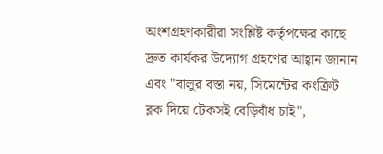অংশগ্রহণকারীরা সংশ্লিষ্ট কর্তৃপক্ষের কাছে দ্রুত কার্যকর উদ্যোগ গ্রহণের আহ্বান জানান এবং "বালুর বস্তা নয়, সিমেন্টের কংক্রিট ব্লক দিয়ে টেকসই বেড়িবাঁধ চাই",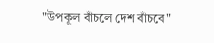"উপকূল বাঁচলে দেশ বাঁচবে"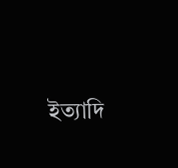ইত্যাদি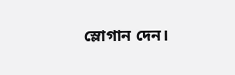স্লোগান দেন।